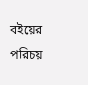বইয়ের পরিচয়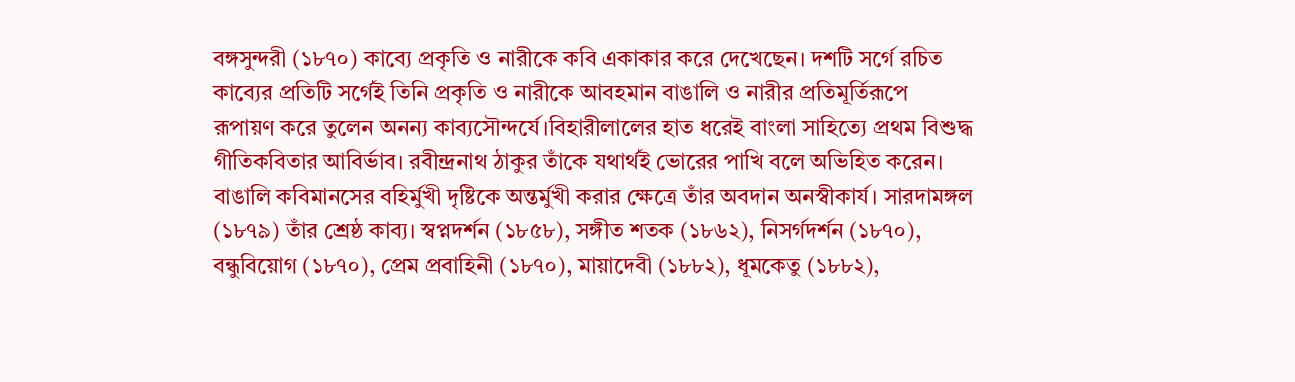বঙ্গসুন্দরী (১৮৭০) কাব্যে প্রকৃতি ও নারীকে কবি একাকার করে দেখেছেন। দশটি সর্গে রচিত কাব্যের প্রতিটি সর্গেই তিনি প্রকৃতি ও নারীকে আবহমান বাঙালি ও নারীর প্রতিমূর্তিরূপে রূপায়ণ করে তুলেন অনন্য কাব্যসৌন্দর্যে।বিহারীলালের হাত ধরেই বাংলা সাহিত্যে প্রথম বিশুদ্ধ গীতিকবিতার আবির্ভাব। রবীন্দ্রনাথ ঠাকুর তাঁকে যথার্থই ভোরের পাখি বলে অভিহিত করেন। বাঙালি কবিমানসের বহির্মুখী দৃষ্টিকে অন্তর্মুখী করার ক্ষেত্রে তাঁর অবদান অনস্বীকার্য। সারদামঙ্গল (১৮৭৯) তাঁর শ্রেষ্ঠ কাব্য। স্বপ্নদর্শন (১৮৫৮), সঙ্গীত শতক (১৮৬২), নিসর্গদর্শন (১৮৭০), বন্ধুবিয়োগ (১৮৭০), প্রেম প্রবাহিনী (১৮৭০), মায়াদেবী (১৮৮২), ধূমকেতু (১৮৮২),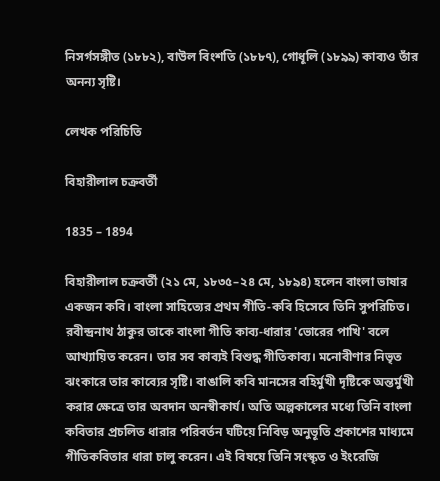নিসর্গসঙ্গীত (১৮৮২), বাউল বিংশতি (১৮৮৭), গোধূলি (১৮৯৯) কাব্যও তাঁর অনন্য সৃষ্টি।

লেখক পরিচিতি

বিহারীলাল চক্রবর্তী

1835 – 1894

বিহারীলাল চক্রবর্তী (২১ মে, ১৮৩৫–২৪ মে, ১৮৯৪) হলেন বাংলা ভাষার একজন কবি। বাংলা সাহিত্যের প্রথম গীতি-কবি হিসেবে তিনি সুপরিচিত। রবীন্দ্রনাথ ঠাকুর তাকে বাংলা গীতি কাব্য-ধারার 'ভোরের পাখি' বলে আখ্যায়িত করেন। তার সব কাব্যই বিশুদ্ধ গীতিকাব্য। মনোবীণার নিভৃত ঝংকারে তার কাব্যের সৃষ্টি। বাঙালি কবি মানসের বহির্মুখী দৃষ্টিকে অন্তর্মুখী করার ক্ষেত্রে তার অবদান অনস্বীকার্য। অতি অল্পকালের মধ্যে তিনি বাংলা কবিতার প্রচলিত ধারার পরিবর্তন ঘটিয়ে নিবিড় অনুভূতি প্রকাশের মাধ্যমে গীতিকবিতার ধারা চালু করেন। এই বিষয়ে তিনি সংস্কৃত ও ইংরেজি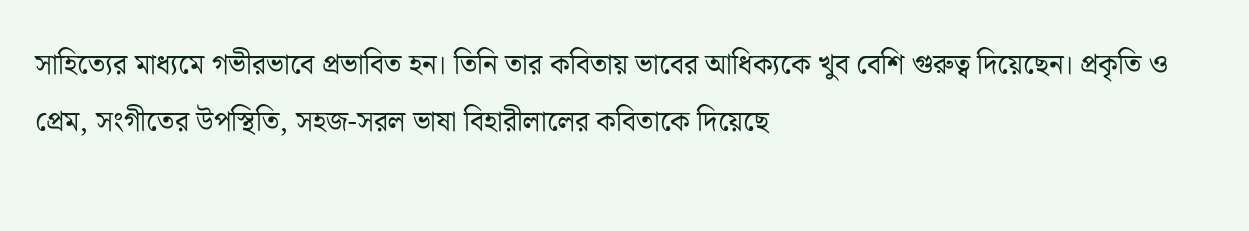সাহিত্যের মাধ্যমে গভীরভাবে প্রভাবিত হন। তিনি তার কবিতায় ভাবের আধিক্যকে খুব বেশি গুরুত্ব দিয়েছেন। প্রকৃতি ও প্রেম, সংগীতের উপস্থিতি, সহজ-সরল ভাষা বিহারীলালের কবিতাকে দিয়েছে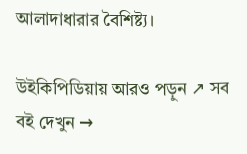আলাদাধারার বৈশিষ্ট্য।

উইকিপিডিয়ায় আরও পড়ুন ↗ সব বই দেখুন →